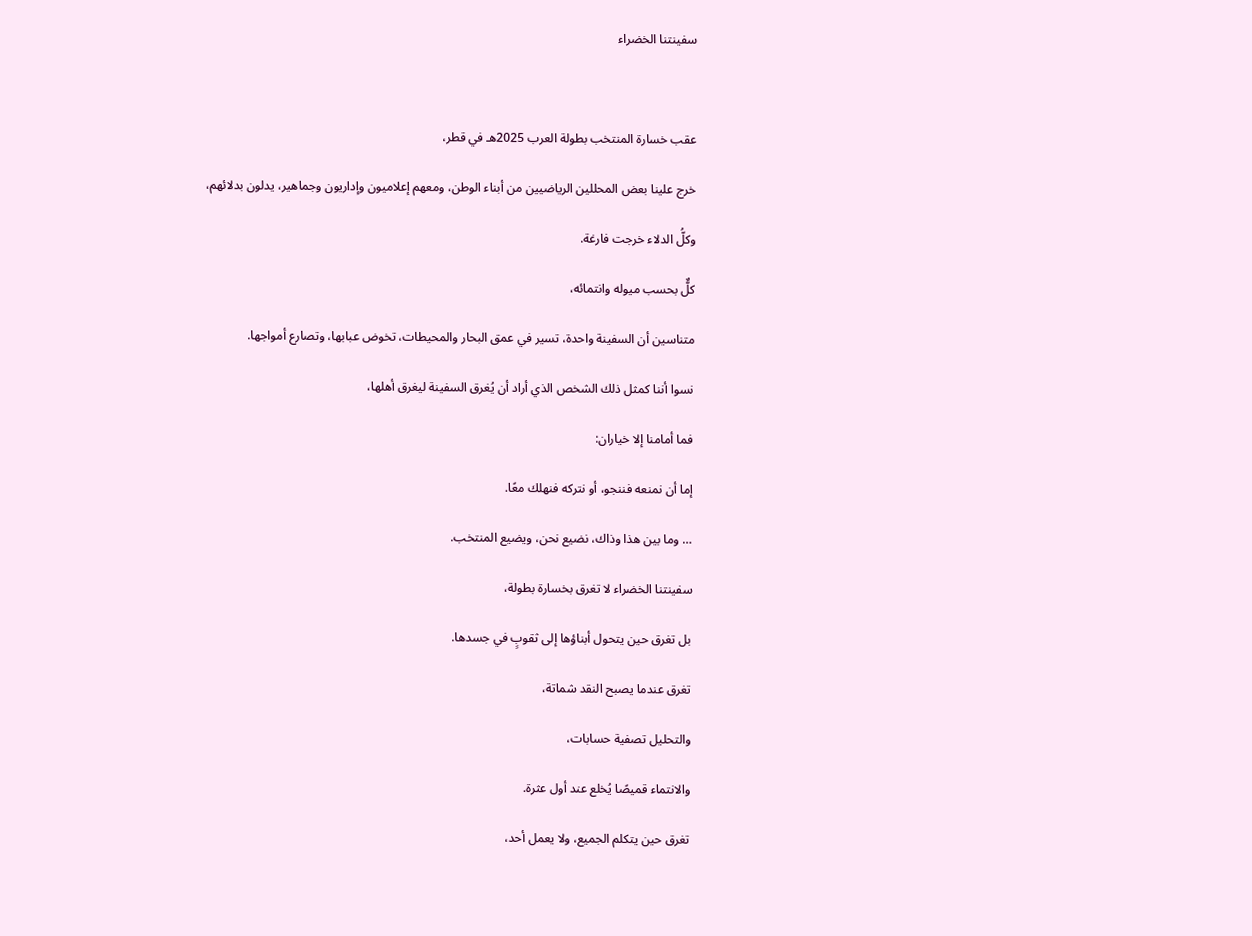سفينتنا الخضراء



عقب خسارة المنتخب بطولة العرب 2025هـ في قطر،

خرج علينا بعض المحللين الرياضيين من أبناء الوطن، ومعهم إعلاميون وإداريون وجماهير، يدلون بدلائهم،

وكلُّ الدلاء خرجت فارغة.

كلٌّ بحسب ميوله وانتمائه،

متناسين أن السفينة واحدة، تسير في عمق البحار والمحيطات، تخوض عبابها، وتصارع أمواجها.

نسوا أننا كمثل ذلك الشخص الذي أراد أن يُغرق السفينة ليغرق أهلها،

فما أمامنا إلا خياران:

إما أن نمنعه فننجو، أو نتركه فنهلك معًا.

… وما بين هذا وذاك، نضيع نحن، ويضيع المنتخب.

سفينتنا الخضراء لا تغرق بخسارة بطولة،

بل تغرق حين يتحول أبناؤها إلى ثقوبٍ في جسدها.

تغرق عندما يصبح النقد شماتة،

والتحليل تصفية حسابات،

والانتماء قميصًا يُخلع عند أول عثرة.

تغرق حين يتكلم الجميع، ولا يعمل أحد،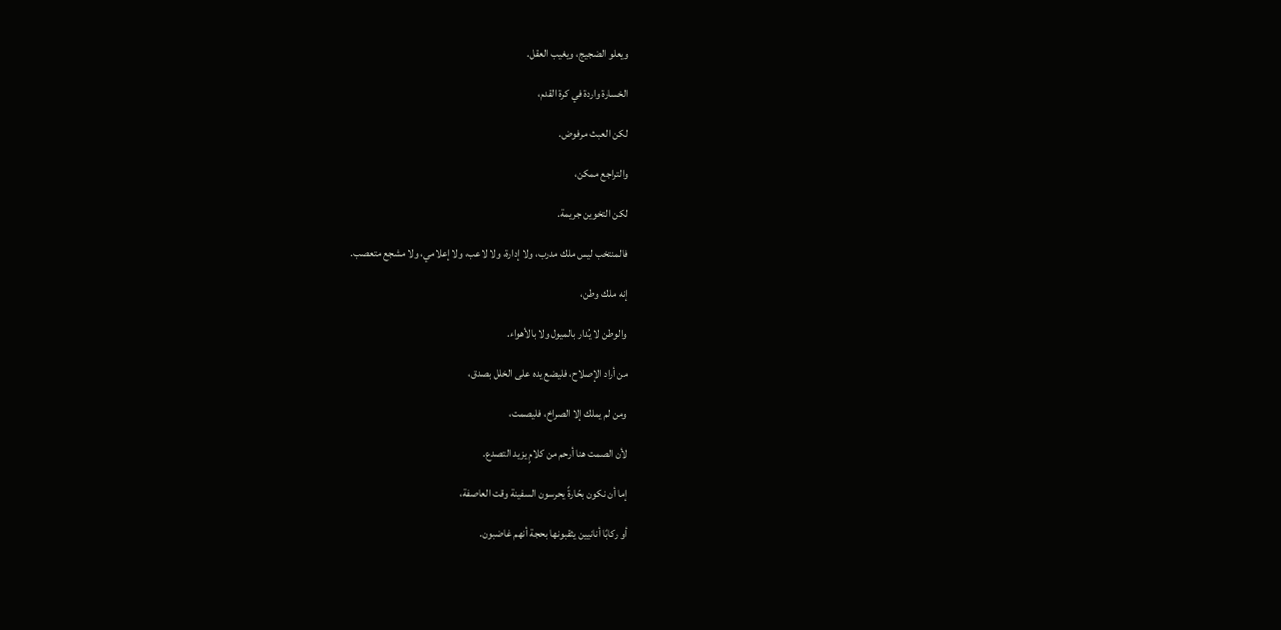ويعلو الضجيج، ويغيب العقل.

الخسارة واردة في كرة القدم،

لكن العبث مرفوض.

والتراجع ممكن،

لكن التخوين جريمة.

فالمنتخب ليس ملك مدرب، ولا إدارة، ولا لاعب، ولا إعلامي، ولا مشجع متعصب.

إنه ملك وطن،

والوطن لا يُدار بالميول ولا بالأهواء.

من أراد الإصلاح، فليضع يده على الخلل بصدق،

ومن لم يملك إلا الصراخ، فليصمت،

لأن الصمت هنا أرحم من كلامٍ يزيد التصدع.

إما أن نكون بحّارةً يحرسون السفينة وقت العاصفة،

أو ركابًا أنانيين يثقبونها بحجة أنهم غاضبون.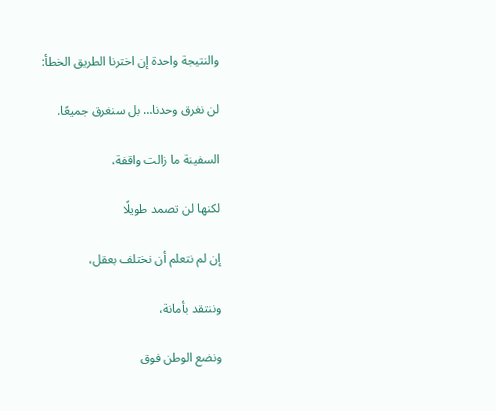والنتيجة واحدة إن اخترنا الطريق الخطأ:

لن نغرق وحدنا… بل سنغرق جميعًا.

السفينة ما زالت واقفة،

لكنها لن تصمد طويلًا

إن لم نتعلم أن نختلف بعقل،

وننتقد بأمانة،

ونضع الوطن فوق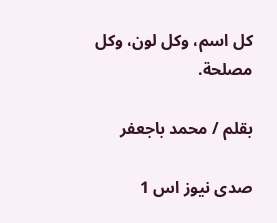كل اسم، وكل لون، وكل مصلحة.

بقلم / محمد باجعفر

صدى نيوز اس 1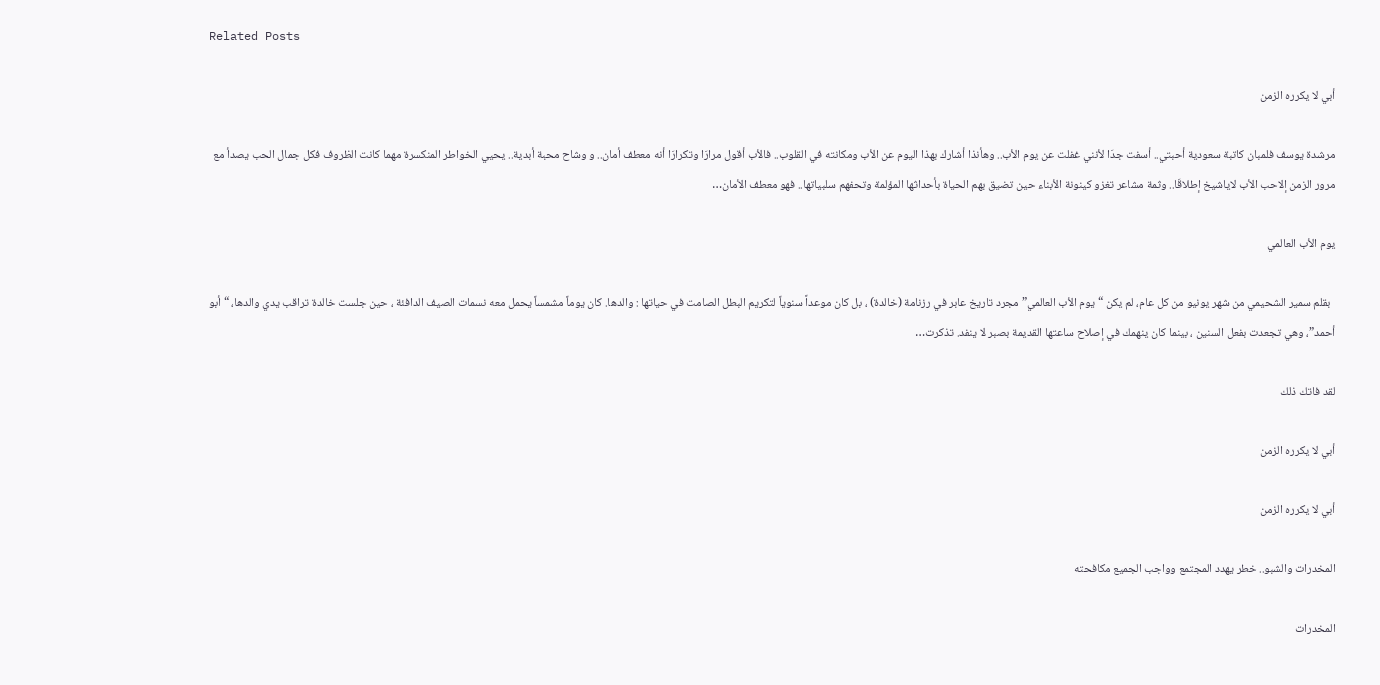Related Posts

أبي لا يكرره الزمن

مرشدة يوسف فلمبان كاتبة سعودية أحبتي.. أسفت جدَا لأنني غفلت عن يوم الأب.. وهأنذا أشارك بهذا اليوم عن الأب ومكانته في القلوب.. فالأب أقول مرارَا وتكرارَا أنه معطف أمان.. و وشاح محبة أبدية.. يحيي الخواطر المنكسرة مهما كانت الظروف فكل جمال الحب يصدأ مع مرور الزمن إلاحب الأب لاياشيخ إطلاقَا.. وثمة مشاعر تغزو كينونة الأبناء حين تضيق بهم الحياة بأحداثها المؤلمة وتحفهم سلبياتها.. فهو معطف الأمان…

يوم الأب العالمي

  بقلم سمير الشحيمي من شهر يونيو من كل عام، لم يكن “يوم الأب العالمي” مجرد تاريخ عابر في رزنامة (خالدة) ، بل كان موعداً سنوياً لتكريم البطل الصامت في حياتها : والدها. كان يوماً مشمساً يحمل معه نسمات الصيف الدافئة ، حين جلست خالدة تراقب يدي والدها، “أبو أحمد”، وهي تجعدت بفعل السنين ، بينما كان ينهمك في إصلاح ساعتها القديمة بصبر لا ينفد. تذكرت…

لقد فاتك ذلك

أبي لا يكرره الزمن

أبي لا يكرره الزمن

المخدرات والشبو.. خطر يهدد المجتمع وواجب الجميع مكافحته

المخدرات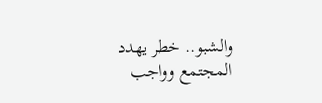والشبو.. خطر يهدد المجتمع وواجب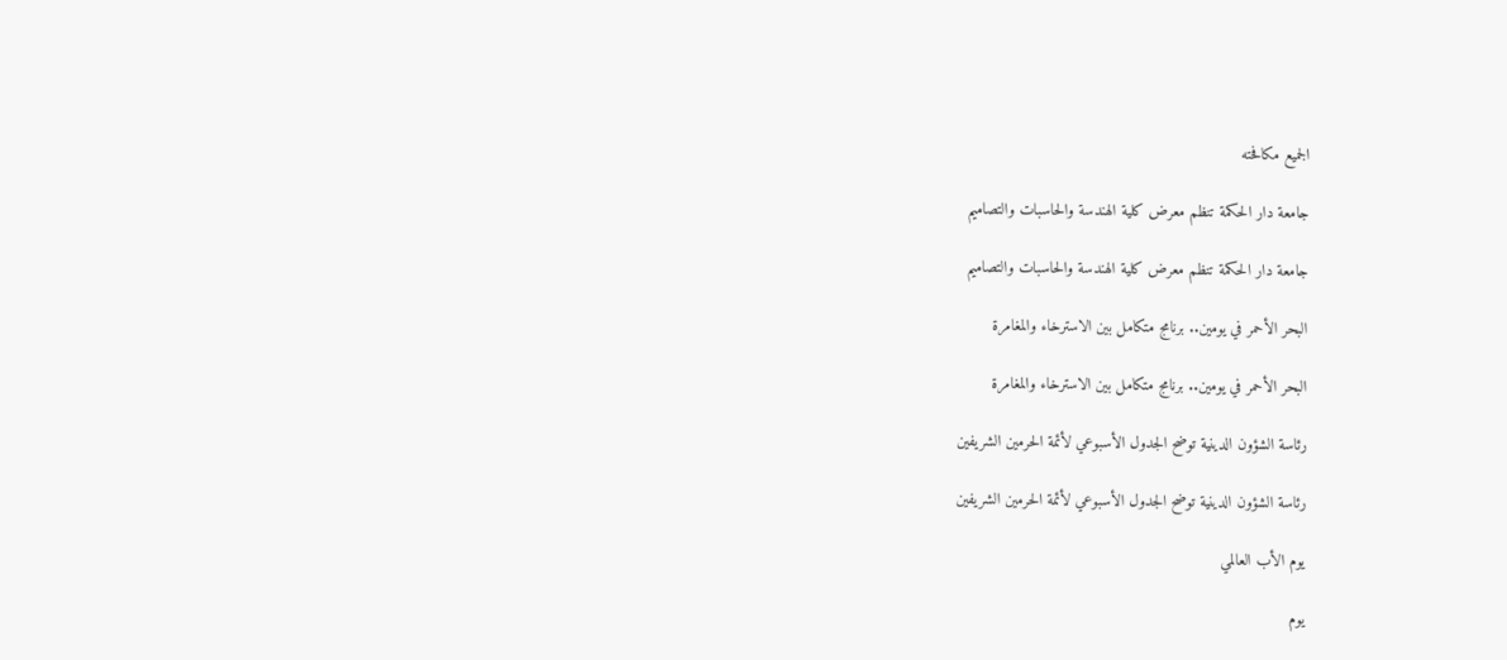الجميع مكافحته

جامعة دار الحكمة تنظم معرض كلية الهندسة والحاسبات والتصاميم

جامعة دار الحكمة تنظم معرض كلية الهندسة والحاسبات والتصاميم

البحر الأحمر في يومين.. برنامج متكامل بين الاسترخاء والمغامرة

البحر الأحمر في يومين.. برنامج متكامل بين الاسترخاء والمغامرة

رئاسة الشؤون الدينية توضح الجدول الأسبوعي لأئمة الحرمين الشريفين

رئاسة الشؤون الدينية توضح الجدول الأسبوعي لأئمة الحرمين الشريفين

يوم الأب العالمي

يوم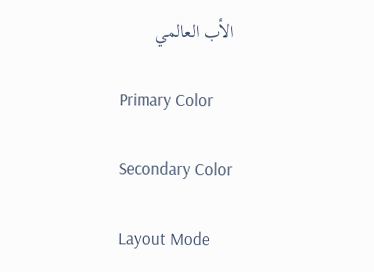الأب العالمي

Primary Color

Secondary Color

Layout Mode